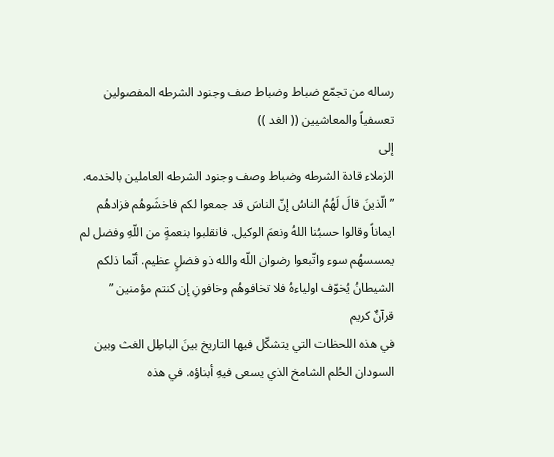رساله من تجمّع ضباط وضباط صف وجنود الشرطه المفصولين تعسفياً والمعاشيين (( الغد ))
إلى
الزملاء قادة الشرطه وضباط وصف وجنود الشرطه العاملين بالخدمه.
” الّذينَ قالَ لَهُمُ الناسُ إنّ الناسَ قد جمعوا لكم فاخشَوهُم فزادهُم ايماناً وقالوا حسبُنا اللهُ ونعمَ الوكيل. فانقلبوا بنعمةٍ من اللّهِ وفضل لم يمسسهُم سوء واتّبعوا رضوان اللّه والله ذو فضلٍ عظيم. أنّما ذلكم الشيطانُ يُخوّف اولياءهُ فلا تخافوهُم وخافونِ إن كنتم مؤمنين ”
قرآنٌ كريم
في هذه اللحظات التي يتشكّل فيها التاريخ بينَ الباطِل الغث وبين السودان الحُلم الشامخ الذي يسعى فيهِ أبناؤه. في هذه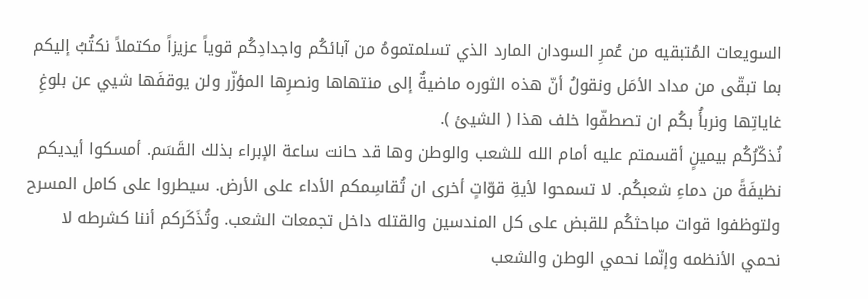السويعات المُتبقيه من عُمرِ السودان المارد الذي تسلمتموهُ من آبائكُم واجدادِكُم قوياً عزيزاً مكتملاً نكتُبُ إليكم بما تبقّى من مداد الأمَل ونقولُ أنّ هذه الثوره ماضيةٌ إلى منتهاها ونصرِها المؤزّر ولن يوقفَها شيي عن بلوغِ غاياتِها ونربأُ بكُم ان تصطفّوا خلف هذا ( الشيئ ).
نُذكّرُكُم بيمينٍ أقسمتم عليه أمام الله للشعب والوطن وها قد حانت ساعة الإبراء بذلك القَسَم. أمسكوا أيديكم نظيفَةً من دماءِ شعبكُم. لا تسمحوا لأيةِ قوّاتٍ أخرى ان تُقاسِمكم الأداء على الأرض. سيطروا على كامل المسرح ولتوظفوا قوات مباحثكُم للقبض على كل المندسين والقتله داخل تجمعات الشعب. وتُذَكَركم أننا كشرطه لا نحمي الأنظمه وإنّما نحمي الوطن والشعب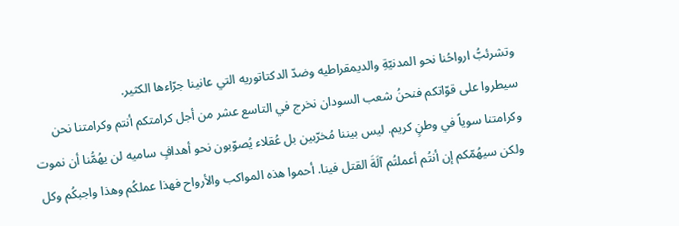وتشرئبُّ ارواحُنا نحو المدنيّةِ والديمقراطيه وضدّ الدكتاتوريه التي عانينا جرّاءها الكثير.
سيطروا على قوّاتكم فنحنُ شعب السودان نخرج في التاسع عشر من أجل كرامتكم أنتم وكرامتنا نحن وكرامتنا سوياً في وطنٍ كريم. ليس بيننا مُخرّبين بل عُقلاء يُصوّبون نحو أهدافٍ ساميه لن يهُمُّنا أن نموت ولكن سيهُمّكم إن أنتُم أعملتُم آلَةَ القتل فينا. أحموا هذه المواكب والأرواح فهذا عملكُم وهذا واجبكُم وكل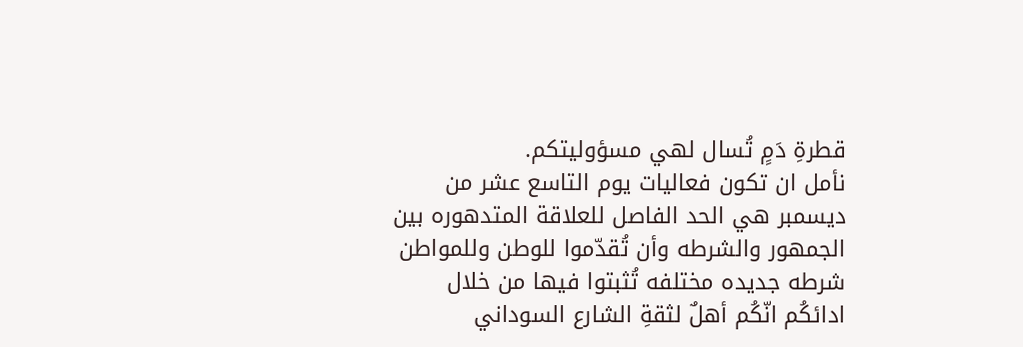قطرةِ دَمٍ تُسال لهي مسؤوليتكم.
نأمل ان تكون فعاليات يوم التاسع عشر من ديسمبر هي الحد الفاصل للعلاقة المتدهوره بين الجمهور والشرطه وأن تُقدّموا للوطن وللمواطن شرطه جديده مختلفه تُثبتوا فيها من خلال ادائكُم انّكُم أهلٌ لثقةِ الشارع السوداني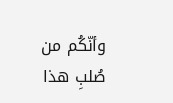وأنّكُم من صُلبِ هذا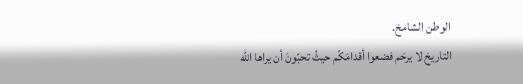الوطن الشامخ.
التاريخ لا يرحَم فضعوا أقدامَكّم حيثُ تحبّونَ أن يراها اللّه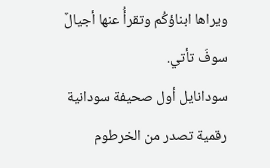ويراها ابناؤكُم وتقرأُ عنها أجيالٌ سوفَ تأتي.
سودانايل أول صحيفة سودانية رقمية تصدر من الخرطوم